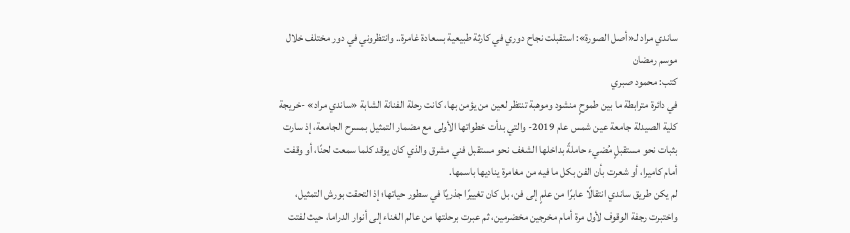ساندي مراد لـ«أصل الصورة»: استقبلت نجاح دوري في كارثة طبيعية بسعادة غامرة.. وانتظروني في دور مختلف خلال موسم رمضان
كتب: محمود صبري
في دائرة مترابطة ما بين طموحٍ منشود وموهبة تنتظر لعين من يؤمن بها، كانت رحلة الفنانة الشابة «ساندي مراد» ‑خريجة كلية الصيدلة جامعة عين شمس عام 2019- والتي بدأت خطواتها الأولى مع مضمار التمثيل بمسرح الجامعة، إذ سارت بثبات نحو مستقبلٍ مُضيء حاملةً بداخلها الشغف نحو مستقبل فني مشرق والذي كان يوقد كلما سمعت لحنًا، أو وقفت أمام كاميرا، أو شعرت بأن الفن بكل ما فيه من مغامرة يناديها باسمها.
لم يكن طريق ساندي انتقالًا عابرًا من علمٍ إلى فن، بل كان تغييرًا جذريًا في سطور حياتها؛ إذ التحقت بورش التمثيل، واختبرت رجفة الوقوف لأول مرة أمام مخرجين مخضرمين، ثم عبرت برحلتها من عالم الغناء إلى أنوار الدراما، حيث لفتت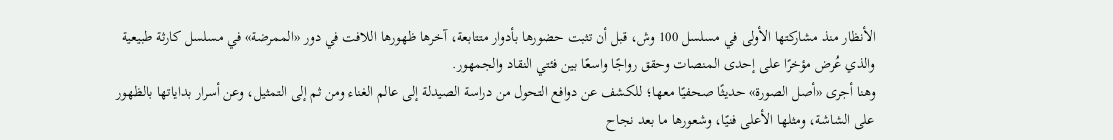الأنظار منذ مشاركتها الأولى في مسلسل 100 وش، قبل أن تثبت حضورها بأدوار متتابعة، آخرها ظهورها اللافت في دور «الممرضة» في مسلسل كارثة طبيعية والذي عُرض مؤخرًا على إحدى المنصات وحقق رواجًا واسعًا بين فئتي النقاد والجمهور.
وهنا أجرى «أصل الصورة» حديثًا صحفيًا معها؛ للكشف عن دوافع التحول من دراسة الصيدلة إلى عالم الغناء ومن ثم إلى التمثيل، وعن أسرار بداياتها بالظهور على الشاشة، ومثلها الأعلى فنيًا، وشعورها ما بعد نجاح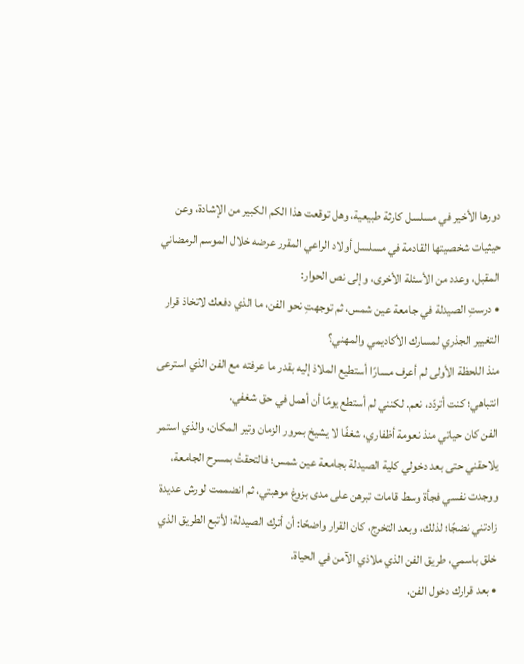دورها الأخير في مسلسل كارثة طبيعية، وهل توقعت هذا الكم الكبير من الإشادة، وعن حيثيات شخصيتها القادمة في مسلسل أولاد الراعي المقرر عرضه خلال الموسم الرمضاني المقبل، وعدد من الأسئلة الأخرى، وإلى نص الحوار:
• درستِ الصيدلة في جامعة عين شمس، ثم توجهتِ نحو الفن، ما الذي دفعك لاتخاذ قرار التغيير الجذري لمسارك الأكاديمي والمهني؟
منذ اللحظة الأولى لم أعرف مسارًا أستطيع الملاذ إليه بقدر ما عرفته مع الفن الذي استرعى انتباهي؛ كنت أتردّد، نعم. لكنني لم أستطع يومًا أن أهمل في حق شغفي.
الفن كان حياتي منذ نعومة أظفاري، شغفًا لا يشيخ بمرور الزمان وتير المكان، والذي استمر يلاحقني حتى بعد دخولي كلية الصيدلة بجامعة عين شمس؛ فالتحقتُ بمسرح الجامعة، ووجدت نفسي فجأة وسط قامات تبرهن على مدى بزوغ موهبتي، ثم انضممت لورش عديدة زادتني نضجًا؛ لذلك، وبعد التخرج، كان القرار واضحًا: أن أترك الصيدلة؛ لأتبع الطريق الذي خلق باسمي، طريق الفن الذي ملاذي الآمن في الحياة.
• بعد قرارك دخول الفن،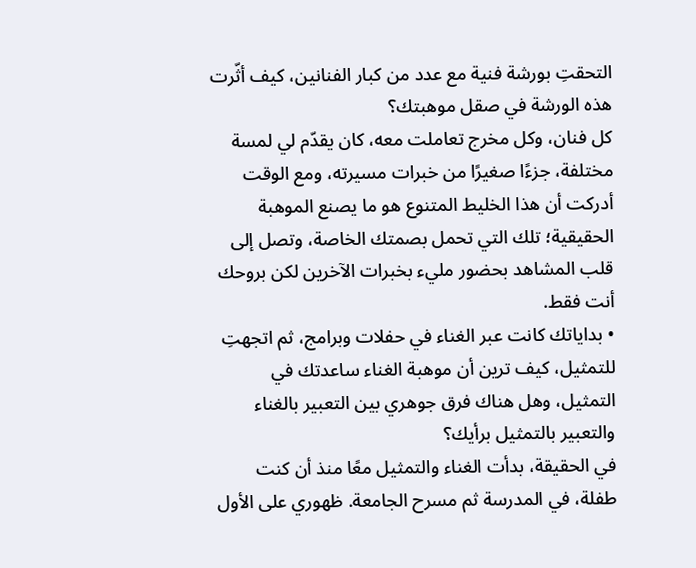التحقتِ بورشة فنية مع عدد من كبار الفنانين، كيف أثّرت هذه الورشة في صقل موهبتك؟
كل فنان، وكل مخرج تعاملت معه، كان يقدّم لي لمسة مختلفة، جزءًا صغيرًا من خبرات مسيرته، ومع الوقت أدركت أن هذا الخليط المتنوع هو ما يصنع الموهبة الحقيقية؛ تلك التي تحمل بصمتك الخاصة، وتصل إلى قلب المشاهد بحضور مليء بخبرات الآخرين لكن بروحك أنت فقط.
• بداياتك كانت عبر الغناء في حفلات وبرامج، ثم اتجهتِ للتمثيل، كيف ترين أن موهبة الغناء ساعدتك في التمثيل، وهل هناك فرق جوهري بين التعبير بالغناء والتعبير بالتمثيل برأيك؟
في الحقيقة، بدأت الغناء والتمثيل معًا منذ أن كنت طفلة، في المدرسة ثم مسرح الجامعة. ظهوري على الأول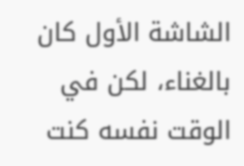الشاشة الأول كان بالغناء، لكن في الوقت نفسه كنت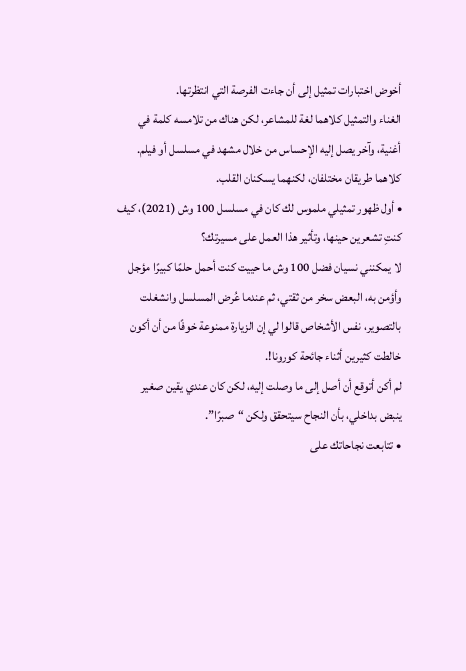أخوض اختبارات تمثيل إلى أن جاءت الفرصة التي انتظرتها.
الغناء والتمثيل كلاهما لغة للمشاعر، لكن هناك من تلامسه كلمة في أغنية، وآخر يصل إليه الإحساس من خلال مشهد في مسلسل أو فيلم. كلاهما طريقان مختلفان، لكنهما يسكنان القلب.
• أول ظهور تمثيلي ملموس لك كان في مسلسل 100 وش (2021)، كيف كنتِ تشعرين حينها، وتأثير هذا العمل على مسيرتك؟
لا يمكنني نسيان فضل 100 وش ما حييت كنت أحمل حلمًا كبيرًا مؤجل وأؤمن به، البعض سخر من ثقتي، ثم عندما عُرض المسلسل وانشغلت بالتصوير، نفس الأشخاص قالوا لي إن الزيارة ممنوعة خوفًا من أن أكون خالطت كثيرين أثناء جائحة كورونا!.
لم أكن أتوقع أن أصل إلى ما وصلت إليه، لكن كان عندي يقين صغير ينبض بداخلي، بأن النجاح سيتحقق ولكن “صبرًا”.
• تتابعت نجاحاتك على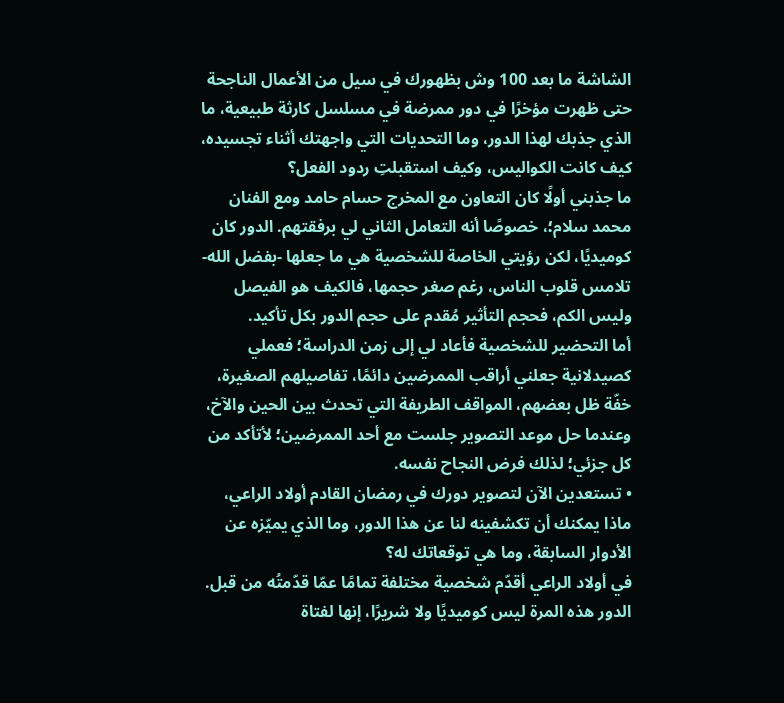الشاشة ما بعد 100 وش بظهورك في سيل من الأعمال الناجحة حتى ظهرت مؤخرًا في دور ممرضة في مسلسل كارثة طبيعية، ما الذي جذبك لهذا الدور، وما التحديات التي واجهتك أثناء تجسيده، كيف كانت الكواليس، وكيف استقبلتِ ردود الفعل؟
ما جذبني أولًا كان التعاون مع المخرج حسام حامد ومع الفنان محمد سلام؛، خصوصًا أنه التعامل الثاني لي برفقتهم. الدور كان كوميديًا، لكن رؤيتي الخاصة للشخصية هي ما جعلها ‑بفضل الله- تلامس قلوب الناس، رغم صغر حجمها، فالكيف هو الفيصل وليس الكم، فحجم التأثير مُقدم على حجم الدور بكل تأكيد.
أما التحضير للشخصية فأعاد لي إلى زمن الدراسة؛ فعملي كصيدلانية جعلني أراقب الممرضين دائمًا، تفاصيلهم الصغيرة، خفّة ظل بعضهم، المواقف الطريفة التي تحدث بين الحين والآخ، وعندما حل موعد التصوير جلست مع أحد الممرضين؛ لأتأكد من كل جزئي؛ لذلك فرض النجاح نفسه.
• تستعدين الآن لتصوير دورك في رمضان القادم أولاد الراعي، ماذا يمكنك أن تكشفينه لنا عن هذا الدور، وما الذي يميّزه عن الأدوار السابقة، وما هي توقعاتك له؟
في أولاد الراعي أقدّم شخصية مختلفة تمامًا عمّا قدّمتُه من قبل. الدور هذه المرة ليس كوميديًا ولا شريرًا، إنها لفتاة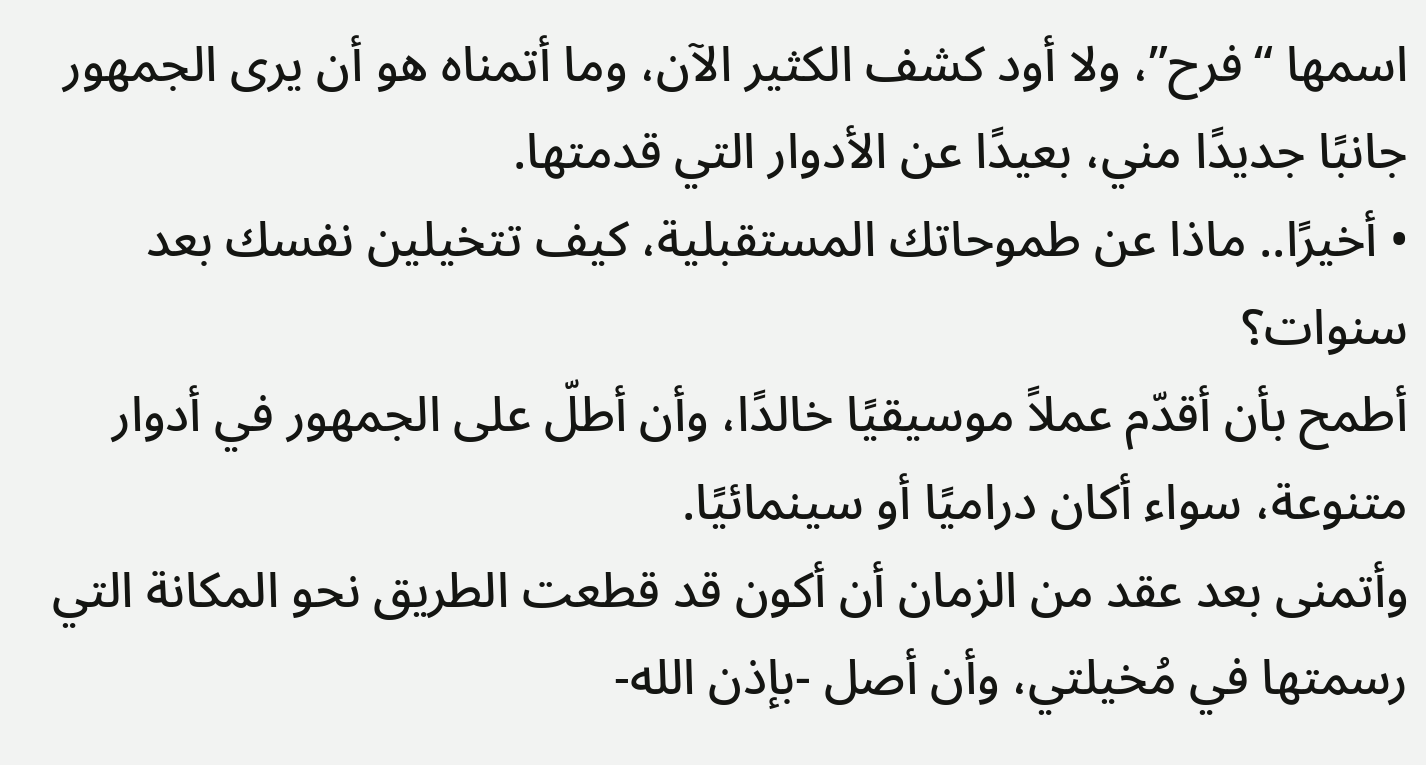اسمها “فرح”، ولا أود كشف الكثير الآن، وما أتمناه هو أن يرى الجمهور جانبًا جديدًا مني، بعيدًا عن الأدوار التي قدمتها.
• أخيرًا.. ماذا عن طموحاتك المستقبلية، كيف تتخيلين نفسك بعد سنوات؟
أطمح بأن أقدّم عملاً موسيقيًا خالدًا، وأن أطلّ على الجمهور في أدوار متنوعة، سواء أكان دراميًا أو سينمائيًا.
وأتمنى بعد عقد من الزمان أن أكون قد قطعت الطريق نحو المكانة التي رسمتها في مُخيلتي، وأن أصل ‑بإذن الله-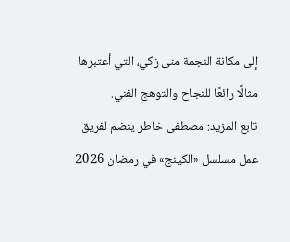إلى مكانة النجمة منى زكي، التي أعتبرها مثالًا رائعًا للنجاح والتوهج الفني.
تابع المزيد: مصطفى خاطر ينضم لفريق عمل مسلسل «الكينج» في رمضان 2026